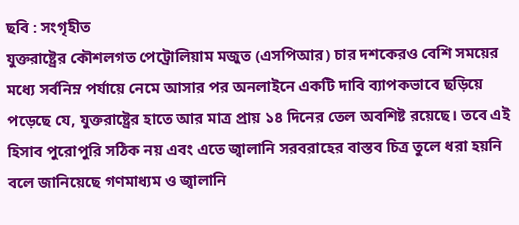ছবি : সংগৃহীত
যুক্তরাষ্ট্রের কৌশলগত পেট্রোলিয়াম মজুত (এসপিআর) চার দশকেরও বেশি সময়ের মধ্যে সর্বনিম্ন পর্যায়ে নেমে আসার পর অনলাইনে একটি দাবি ব্যাপকভাবে ছড়িয়ে পড়েছে যে, যুক্তরাষ্ট্রের হাতে আর মাত্র প্রায় ১৪ দিনের তেল অবশিষ্ট রয়েছে। তবে এই হিসাব পুরোপুরি সঠিক নয় এবং এতে জ্বালানি সরবরাহের বাস্তব চিত্র তুলে ধরা হয়নি বলে জানিয়েছে গণমাধ্যম ও জ্বালানি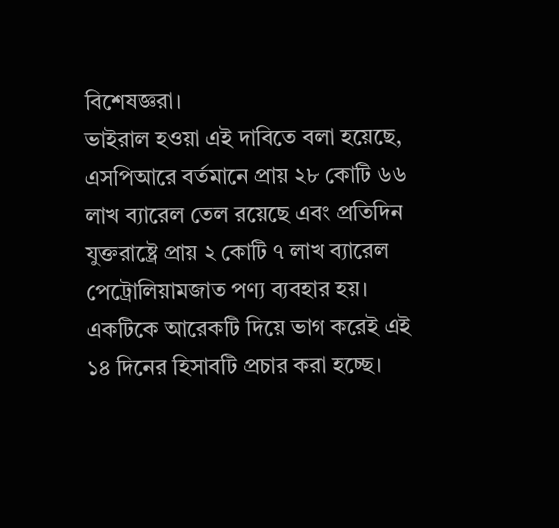বিশেষজ্ঞরা।
ভাইরাল হওয়া এই দাবিতে বলা হয়েছে, এসপিআরে বর্তমানে প্রায় ২৮ কোটি ৬৬ লাখ ব্যারেল তেল রয়েছে এবং প্রতিদিন যুক্তরাষ্ট্রে প্রায় ২ কোটি ৭ লাখ ব্যারেল পেট্রোলিয়ামজাত পণ্য ব্যবহার হয়। একটিকে আরেকটি দিয়ে ভাগ করেই এই ১৪ দিনের হিসাবটি প্রচার করা হচ্ছে।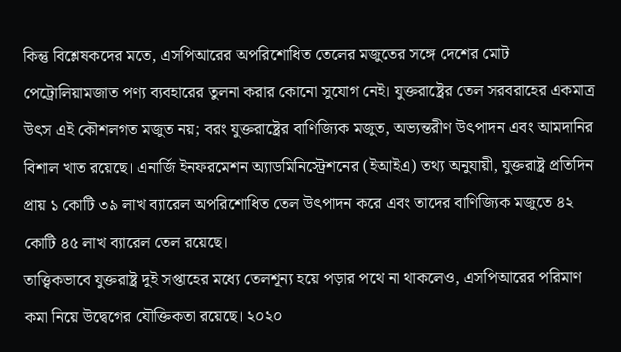কিন্তু বিশ্লেষকদের মতে, এসপিআরের অপরিশোধিত তেলের মজুতের সঙ্গে দেশের মোট পেট্রোলিয়ামজাত পণ্য ব্যবহারের তুলনা করার কোনো সুযোগ নেই। যুক্তরাষ্ট্রের তেল সরবরাহের একমাত্র উৎস এই কৌশলগত মজুত নয়; বরং যুক্তরাষ্ট্রের বাণিজ্যিক মজুত, অভ্যন্তরীণ উৎপাদন এবং আমদানির বিশাল খাত রয়েছে। এনার্জি ইনফরমেশন অ্যাডমিনিস্ট্রেশনের (ইআইএ) তথ্য অনুযায়ী, যুক্তরাষ্ট্র প্রতিদিন প্রায় ১ কোটি ৩৯ লাখ ব্যারেল অপরিশোধিত তেল উৎপাদন করে এবং তাদের বাণিজ্যিক মজুতে ৪২ কোটি ৪৫ লাখ ব্যারেল তেল রয়েছে।
তাত্ত্বিকভাবে যুক্তরাষ্ট্র দুই সপ্তাহের মধ্যে তেলশূন্য হয়ে পড়ার পথে না থাকলেও, এসপিআরের পরিমাণ কমা নিয়ে উদ্বেগের যৌক্তিকতা রয়েছে। ২০২০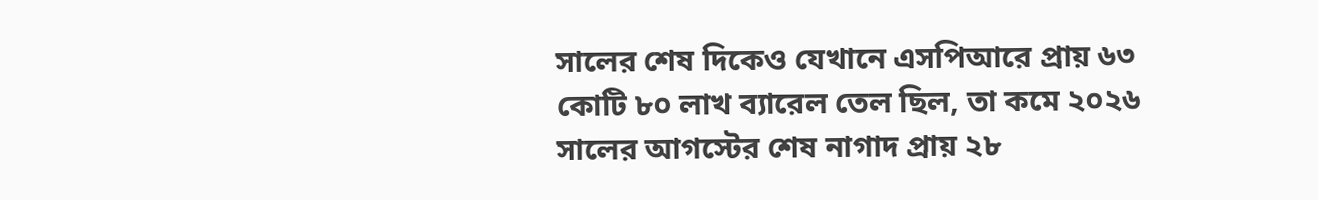সালের শেষ দিকেও যেখানে এসপিআরে প্রায় ৬৩ কোটি ৮০ লাখ ব্যারেল তেল ছিল, তা কমে ২০২৬ সালের আগস্টের শেষ নাগাদ প্রায় ২৮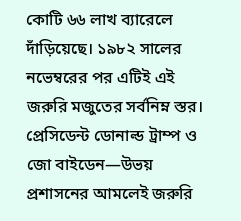কোটি ৬৬ লাখ ব্যারেলে দাঁড়িয়েছে। ১৯৮২ সালের নভেম্বরের পর এটিই এই জরুরি মজুতের সর্বনিম্ন স্তর। প্রেসিডেন্ট ডোনাল্ড ট্রাম্প ও জো বাইডেন—উভয় প্রশাসনের আমলেই জরুরি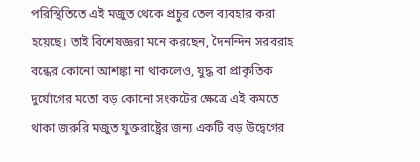পরিস্থিতিতে এই মজুত থেকে প্রচুর তেল ব্যবহার করা হয়েছে। তাই বিশেষজ্ঞরা মনে করছেন, দৈনন্দিন সরবরাহ বন্ধের কোনো আশঙ্কা না থাকলেও, যুদ্ধ বা প্রাকৃতিক দুর্যোগের মতো বড় কোনো সংকটের ক্ষেত্রে এই কমতে থাকা জরুরি মজুত যুক্তরাষ্ট্রের জন্য একটি বড় উদ্বেগের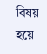বিষয় হয়ে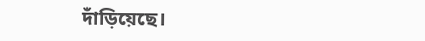দাঁড়িয়েছে।